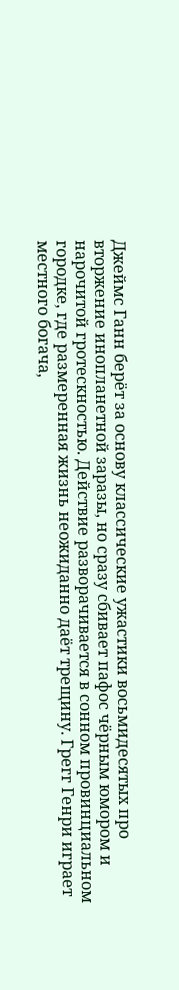Джеймс Ганн берёт за основу классические ужастики восьмидесятых про вторжение инопланетной заразы, но сразу сбивает пафос чёрным юмором и нарочитой гротескностью. Действие разворачивается в сонном провинциальном городке, где размеренная жизнь неожиданно даёт трещину. Грегг Генри играет местного богача,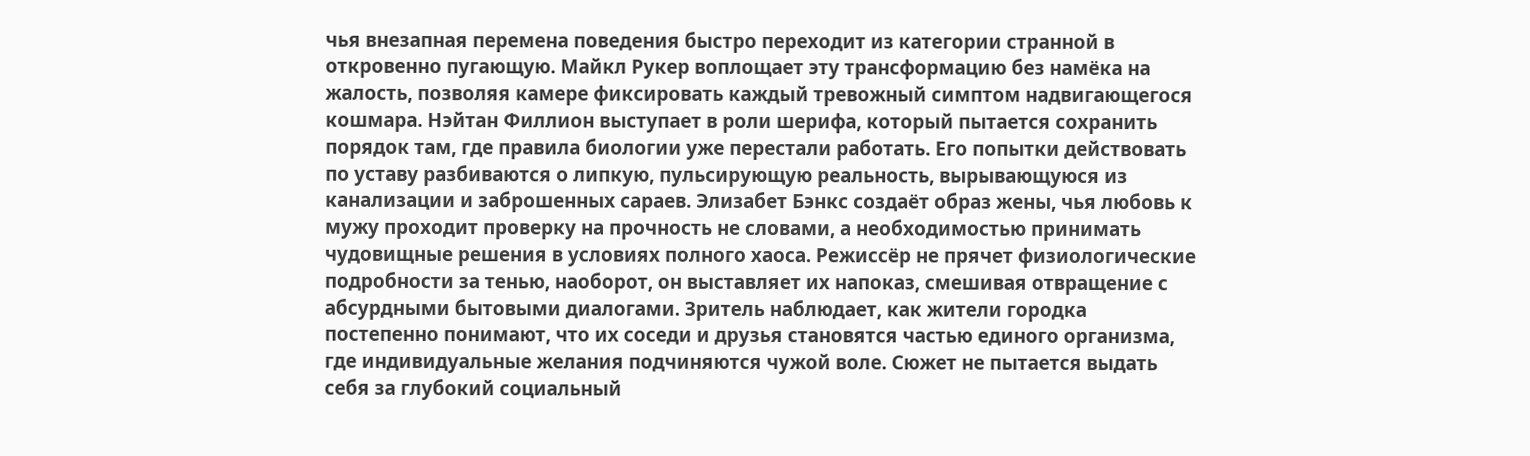чья внезапная перемена поведения быстро переходит из категории странной в откровенно пугающую. Майкл Рукер воплощает эту трансформацию без намёка на жалость, позволяя камере фиксировать каждый тревожный симптом надвигающегося кошмара. Нэйтан Филлион выступает в роли шерифа, который пытается сохранить порядок там, где правила биологии уже перестали работать. Его попытки действовать по уставу разбиваются о липкую, пульсирующую реальность, вырывающуюся из канализации и заброшенных сараев. Элизабет Бэнкс создаёт образ жены, чья любовь к мужу проходит проверку на прочность не словами, а необходимостью принимать чудовищные решения в условиях полного хаоса. Режиссёр не прячет физиологические подробности за тенью, наоборот, он выставляет их напоказ, смешивая отвращение с абсурдными бытовыми диалогами. Зритель наблюдает, как жители городка постепенно понимают, что их соседи и друзья становятся частью единого организма, где индивидуальные желания подчиняются чужой воле. Сюжет не пытается выдать себя за глубокий социальный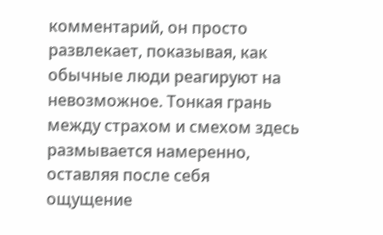комментарий, он просто развлекает, показывая, как обычные люди реагируют на невозможное. Тонкая грань между страхом и смехом здесь размывается намеренно, оставляя после себя ощущение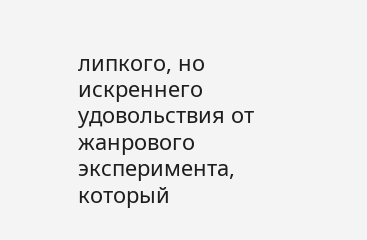липкого, но искреннего удовольствия от жанрового эксперимента, который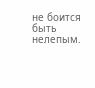не боится быть нелепым.